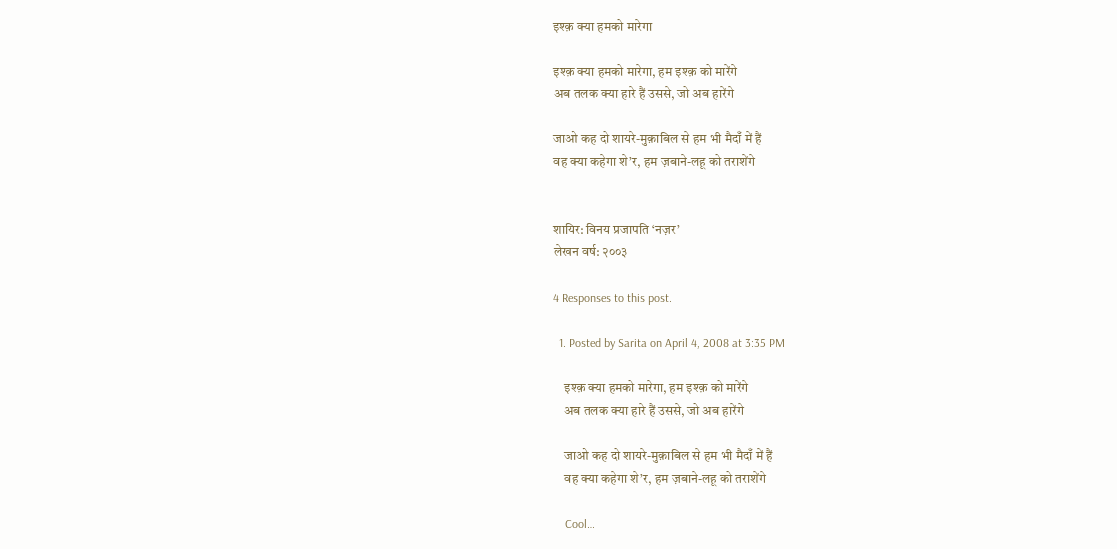इश्क़ क्या हमको मारेगा

इश्क़ क्या हमको मारेगा, हम इश्क़ को मारेंगे
अब तलक क्या हारे हैं उससे, जो अब हारेंगे

जाओ कह दो शायरे-मुक़ाबिल से हम भी मैदाँ में हैं
वह क्या कहेगा शे’र, हम ज़बाने-लहू को तराशेंगे


शायिर: विनय प्रजापति ‘नज़र’
लेखन वर्ष: २००३

4 Responses to this post.

  1. Posted by Sarita on April 4, 2008 at 3:35 PM

    इश्क़ क्या हमको मारेगा, हम इश्क़ को मारेंगे
    अब तलक क्या हारे हैं उससे, जो अब हारेंगे

    जाओ कह दो शायरे-मुक़ाबिल से हम भी मैदाँ में हैं
    वह क्या कहेगा शे’र, हम ज़बाने-लहू को तराशेंगे

    Cool…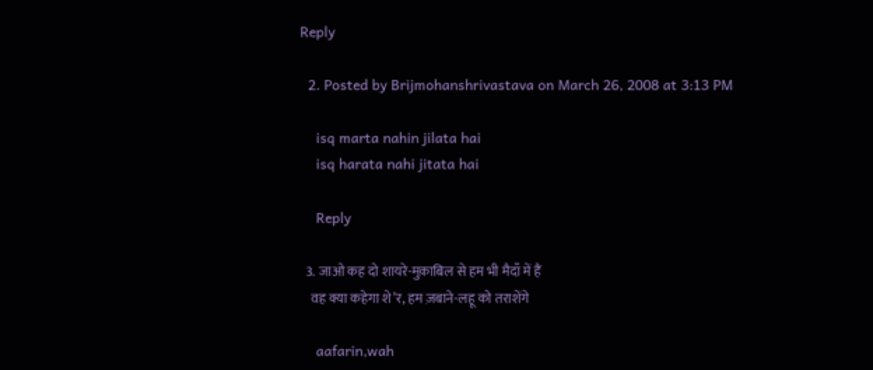Reply

  2. Posted by Brijmohanshrivastava on March 26, 2008 at 3:13 PM

    isq marta nahin jilata hai
    isq harata nahi jitata hai

    Reply

  3. जाओ कह दो शायरे-मुक़ाबिल से हम भी मैदाँ में हैं
    वह क्या कहेगा शे’र, हम ज़बाने-लहू को तराशेंगे

    aafarin,wah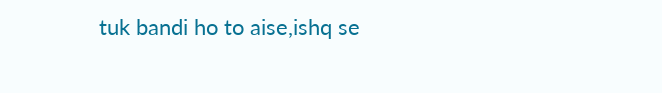tuk bandi ho to aise,ishq se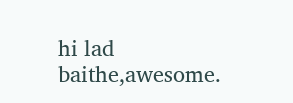hi lad baithe,awesome.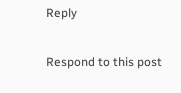Reply

Respond to this post